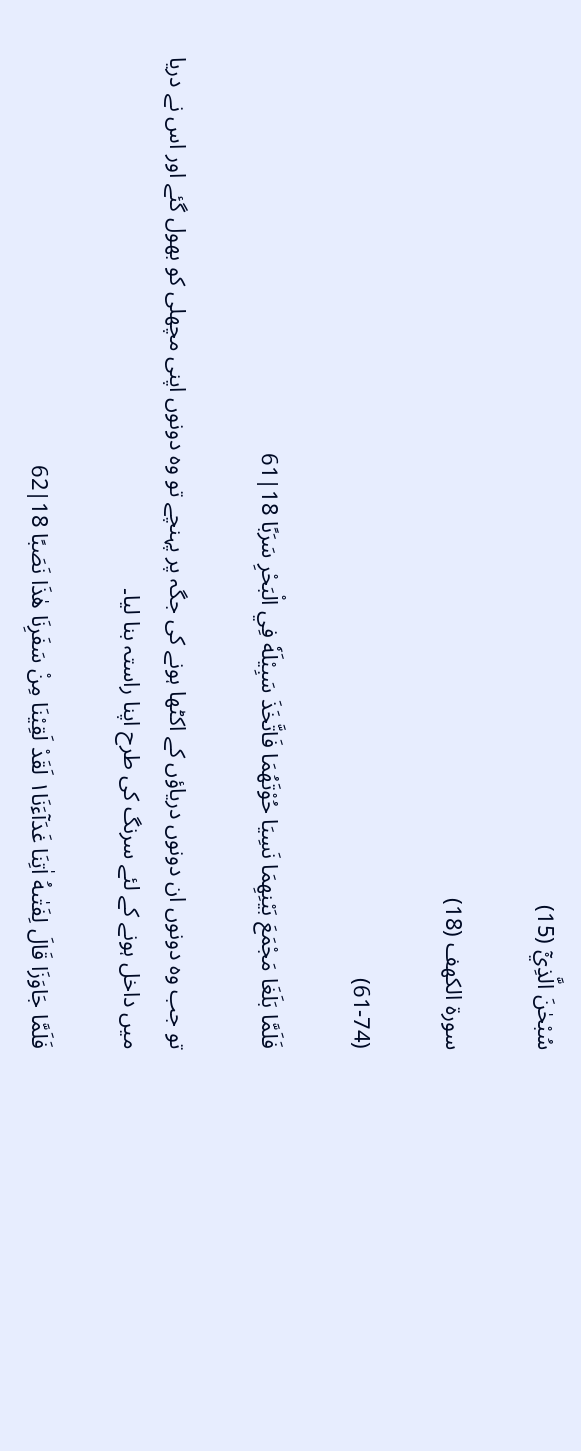سُبْحٰنَ الَّذِيْۤ (15)

سورۃ الکھف (18)

(61-74)

فَلَمَّا بَلَغَا مَجْمَعَ بَيْنِهِمَا نَسِيَا حُوْتَهُمَا فَاتَّخَذَ سَبِيْلَهٗ فِي الْبَحْرِ سَرَبًا 18|61

تو جب وہ دونوں ان دونوں دریاؤں کے اکٹھا ہونے کی جگہ پر پہنچے تو وہ دونوں اپنی مچھلی کو بھول گئے اور اس نے دریا میں داخل ہونے کے لئے سرنگ کی طرح اپنا راستہ بنا لیا۔

فَلَمَّا جَاوَزَا قَالَ لِفَتٰىهُ اٰتِنَا غَدَآءَنَا١ لَقَدْ لَقِيْنَا مِنْ سَفَرِنَا هٰذَا نَصَبًا 18|62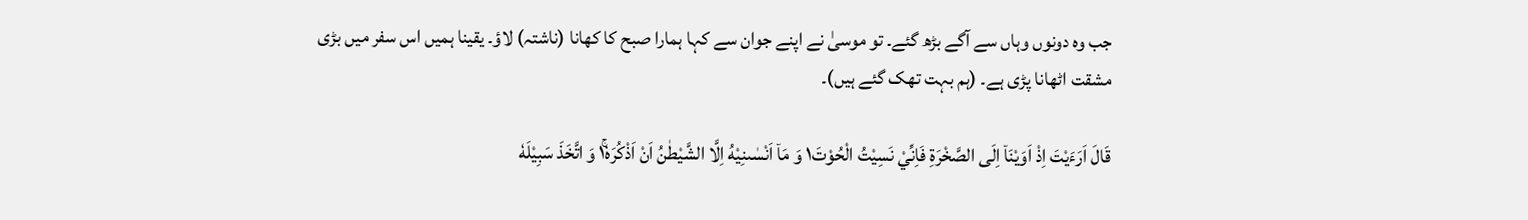جب وہ دونوں وہاں سے آگے بڑھ گئے۔ تو موسیٰ نے اپنے جوان سے کہا ہمارا صبح کا کھانا (ناشتہ) لاؤ۔ یقینا ہمیں اس سفر میں بڑی مشقت اٹھانا پڑی ہے۔ (ہم بہت تھک گئے ہیں)۔

قَالَ اَرَءَيْتَ اِذْ اَوَيْنَاۤ اِلَى الصَّخْرَةِ فَاِنِّيْ نَسِيْتُ الْحُوْتَ١ وَ مَاۤ اَنْسٰىنِيْهُ اِلَّا الشَّيْطٰنُ اَنْ اَذْكُرَهٗ١ۚ وَ اتَّخَذَ سَبِيْلَهٗ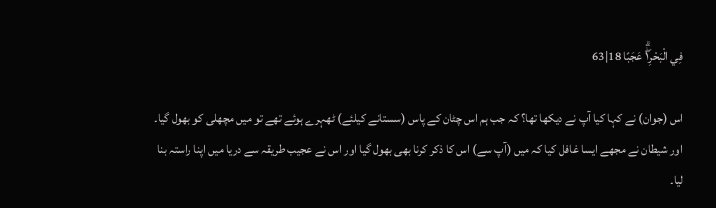فِي الْبَحْرِ١ۖۗ عَجَبًا 18|63

اس (جوان) نے کہا کیا آپ نے دیکھا تھا؟ کہ جب ہم اس چٹان کے پاس (سستانے کیلئے) ٹھہرے ہوئے تھے تو میں مچھلی کو بھول گیا۔ اور شیطان نے مجھے ایسا غافل کیا کہ میں (آپ سے) اس کا ذکر کرنا بھی بھول گیا اور اس نے عجیب طریقہ سے دریا میں اپنا راستہ بنا لیا۔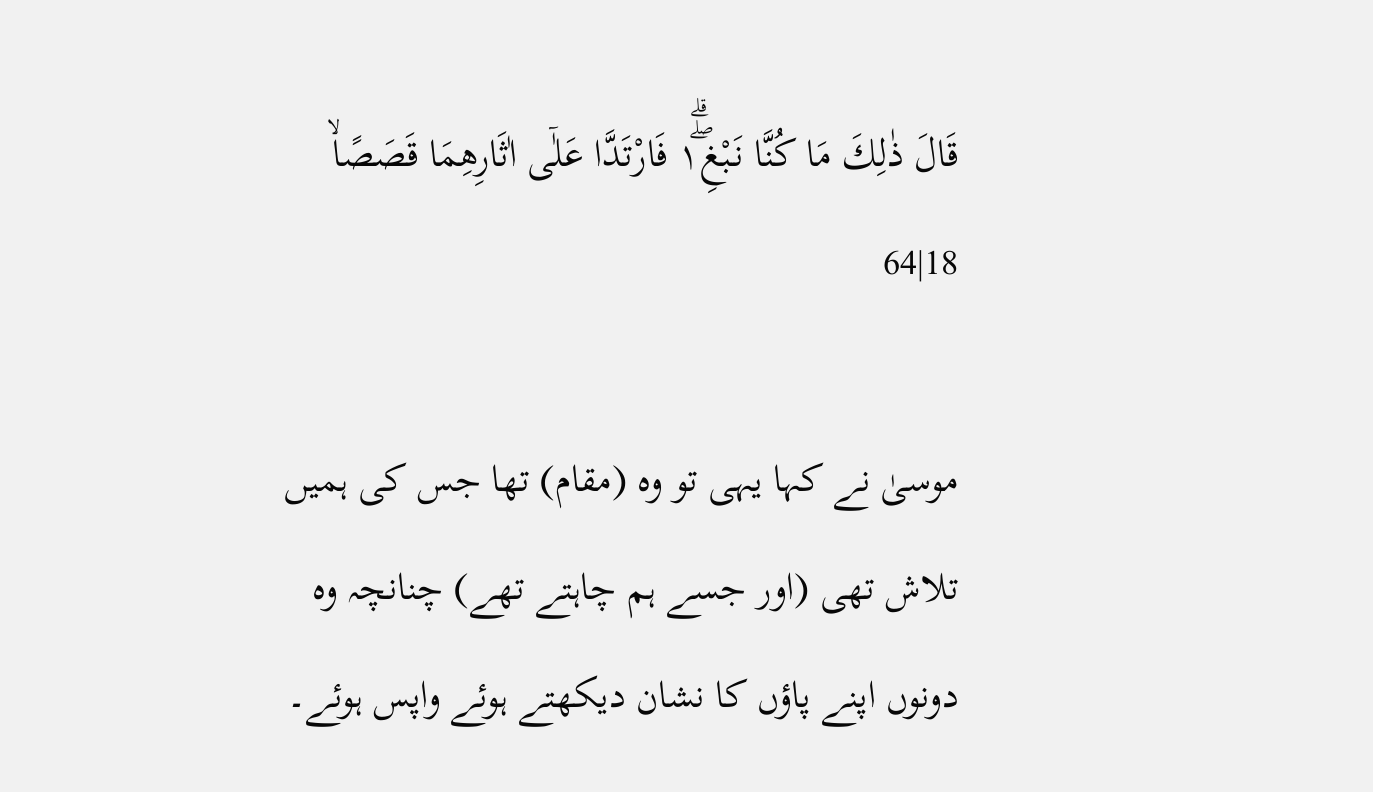قَالَ ذٰلِكَ مَا كُنَّا نَبْغِ١ۖۗ فَارْتَدَّا عَلٰۤى اٰثَارِهِمَا قَصَصًاۙ 18|64

موسیٰ نے کہا یہی تو وہ (مقام) تھا جس کی ہمیں تلاش تھی (اور جسے ہم چاہتے تھے) چنانچہ وہ دونوں اپنے پاؤں کا نشان دیکھتے ہوئے واپس ہوئے۔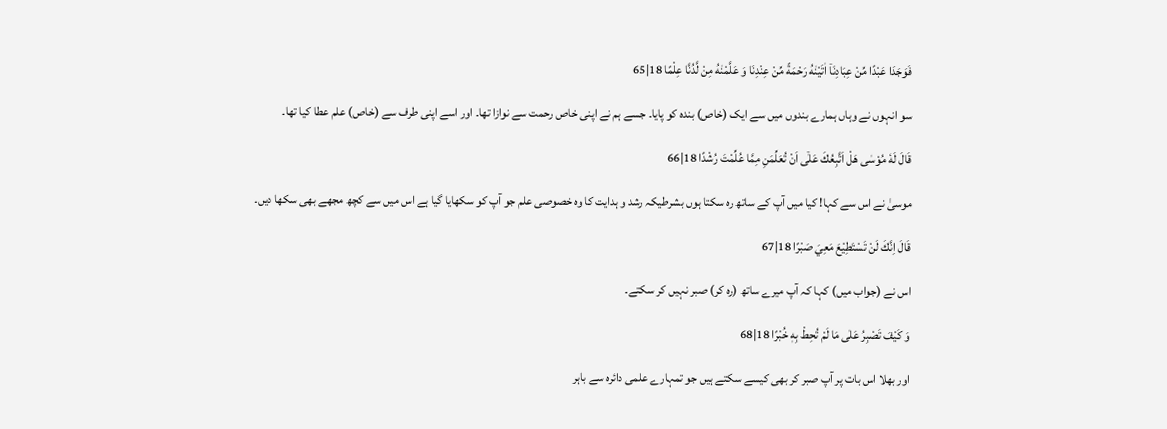فَوَجَدَا عَبْدًا مِّنْ عِبَادِنَاۤ اٰتَيْنٰهُ رَحْمَةً مِّنْ عِنْدِنَا وَ عَلَّمْنٰهُ مِنْ لَّدُنَّا عِلْمًا 18|65

سو انہوں نے وہاں ہمارے بندوں میں سے ایک (خاص) بندہ کو پایا۔ جسے ہم نے اپنی خاص رحمت سے نوازا تھا۔ اور اسے اپنی طرف سے (خاص) علم عطا کیا تھا۔

قَالَ لَهٗ مُوْسٰى هَلْ اَتَّبِعُكَ عَلٰۤى اَنْ تُعَلِّمَنِ مِمَّا عُلِّمْتَ رُشْدًا 18|66

موسیٰ نے اس سے کہا! کیا میں آپ کے ساتھ رہ سکتا ہوں بشرطیکہ رشد و ہدایت کا وہ خصوصی علم جو آپ کو سکھایا گیا ہے اس میں سے کچھ مجھے بھی سکھا دیں۔

قَالَ اِنَّكَ لَنْ تَسْتَطِيْعَ مَعِيَ صَبْرًا 18|67

اس نے (جواب میں) کہا کہ آپ میرے ساتھ (رہ کر) صبر نہیں کر سکتے۔

وَ كَيْفَ تَصْبِرُ عَلٰى مَا لَمْ تُحِطْ بِهٖ خُبْرًا 18|68

اور بھلا اس بات پر آپ صبر کر بھی کیسے سکتے ہیں جو تمہارے علمی دائرہ سے باہر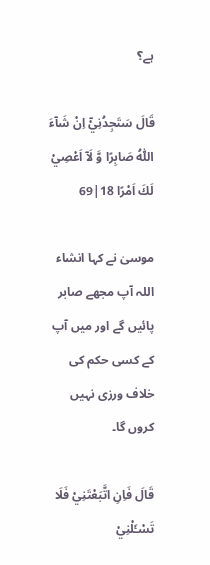ہے؟

قَالَ سَتَجِدُنِيْۤ اِنْ شَآءَ اللّٰهُ صَابِرًا وَّ لَاۤ اَعْصِيْ لَكَ اَمْرًا 18|69

موسیٰ نے کہا انشاء اللہ آپ مجھے صابر پائیں گے اور میں آپ کے کسی حکم کی خلاف ورزی نہیں کروں گا۔

قَالَ فَاِنِ اتَّبَعْتَنِيْ فَلَا تَسْـَٔلْنِيْ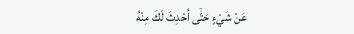عَنْ شَيْءٍ حَتّٰۤى اُحْدِثَ لَكَ مِنْهُ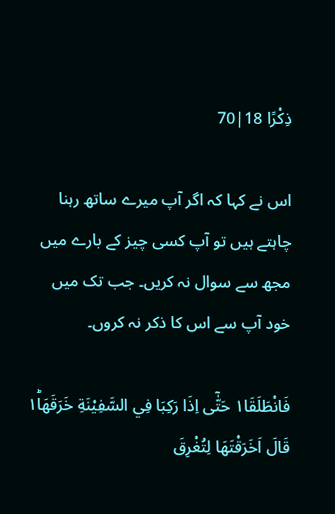ذِكْرًا 18|70

اس نے کہا کہ اگر آپ میرے ساتھ رہنا چاہتے ہیں تو آپ کسی چیز کے بارے میں مجھ سے سوال نہ کریں۔ جب تک میں خود آپ سے اس کا ذکر نہ کروں۔

فَانْطَلَقَا١ حَتّٰۤى اِذَا رَكِبَا فِي السَّفِيْنَةِ خَرَقَهَا١ؕ قَالَ اَخَرَقْتَهَا لِتُغْرِقَ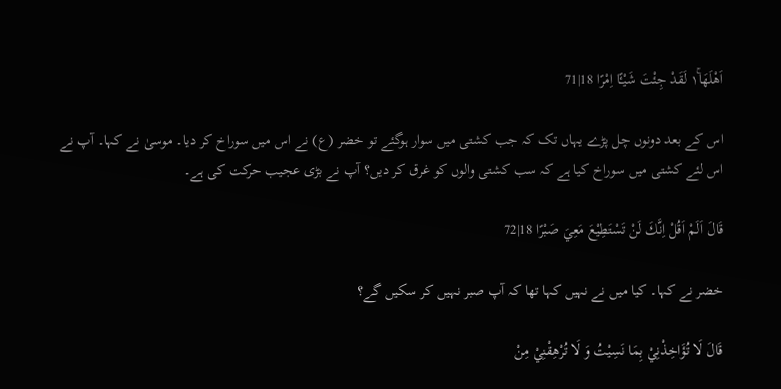اَهْلَهَا١ۚ لَقَدْ جِئْتَ شَيْـًٔا اِمْرًا 18|71

اس کے بعد دونوں چل پڑے یہاں تک کہ جب کشتی میں سوار ہوگئے تو خضر (ع) نے اس میں سوراخ کر دیا۔ موسیٰ نے کہا۔ آپ نے اس لئے کشتی میں سوراخ کیا ہے کہ سب کشتی والوں کو غرق کر دیں؟ آپ نے بڑی عجیب حرکت کی ہے۔

قَالَ اَلَمْ اَقُلْ اِنَّكَ لَنْ تَسْتَطِيْعَ مَعِيَ صَبْرًا 18|72

خضر نے کہا۔ کیا میں نے نہیں کہا تھا کہ آپ صبر نہیں کر سکیں گے؟

قَالَ لَا تُؤَاخِذْنِيْ بِمَا نَسِيْتُ وَ لَا تُرْهِقْنِيْ مِنْ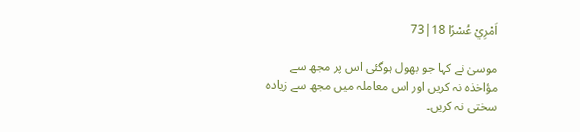اَمْرِيْ عُسْرًا 18|73

موسیٰ نے کہا جو بھول ہوگئی اس پر مجھ سے مؤاخذہ نہ کریں اور اس معاملہ میں مجھ سے زیادہ سختی نہ کریں۔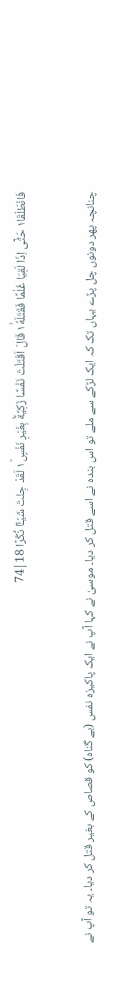فَانْطَلَقَا١ حَتّٰۤى اِذَا لَقِيَا غُلٰمًا فَقَتَلَهٗ١ۙ قَالَ اَقَتَلْتَ نَفْسًا زَكِيَّةًۢ بِغَيْرِ نَفْسٍ١ؕ لَقَدْ جِئْتَ شَيْـًٔا نُّكْرًا 18|74

چنانچہ پھر دونوں چل پڑے یہاں تک کہ ایک لڑکے سے ملے تو اس بندہ نے اسے قتل کر دیا۔ موسیٰ نے کہا آپ نے ایک پاکیزہ نفس (بے گناہ) کو قصاص کے بغیر قتل کر دیا۔ یہ تو آپ نے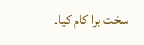سخت برا کام کیا۔